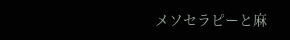メソセラピーと麻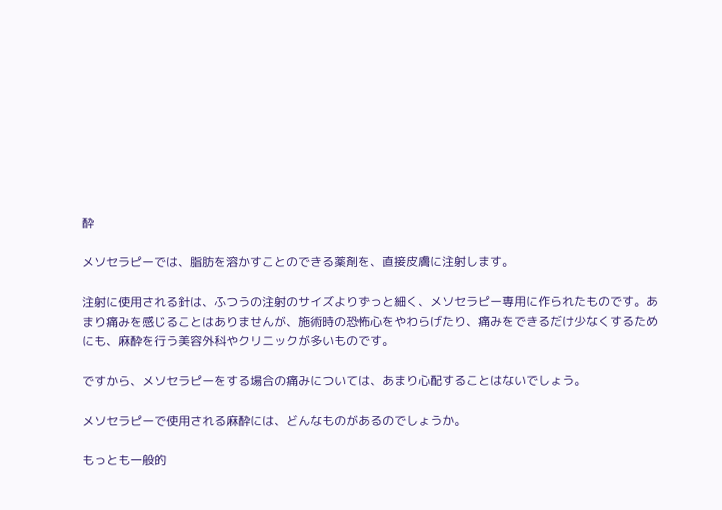酔

メソセラピーでは、脂肪を溶かすことのできる薬剤を、直接皮膚に注射します。

注射に使用される針は、ふつうの注射のサイズよりずっと細く、メソセラピー専用に作られたものです。あまり痛みを感じることはありませんが、施術時の恐怖心をやわらげたり、痛みをできるだけ少なくするためにも、麻酔を行う美容外科やクリニックが多いものです。

ですから、メソセラピーをする場合の痛みについては、あまり心配することはないでしょう。

メソセラピーで使用される麻酔には、どんなものがあるのでしょうか。

もっとも一般的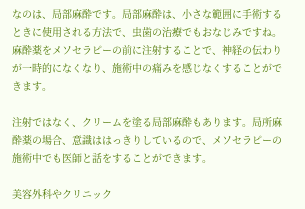なのは、局部麻酔です。局部麻酔は、小さな範囲に手術するときに使用される方法で、虫歯の治療でもおなじみですね。麻酔薬をメソセラピーの前に注射することで、神経の伝わりが一時的になくなり、施術中の痛みを感じなくすることができます。

注射ではなく、クリームを塗る局部麻酔もあります。局所麻酔薬の場合、意識ははっきりしているので、メソセラピーの施術中でも医師と話をすることができます。

美容外科やクリニック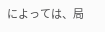によっては、局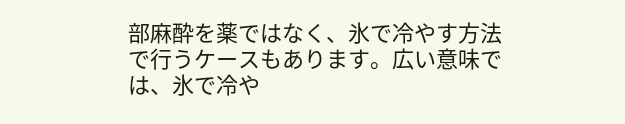部麻酔を薬ではなく、氷で冷やす方法で行うケースもあります。広い意味では、氷で冷や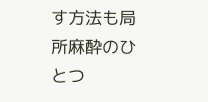す方法も局所麻酔のひとつ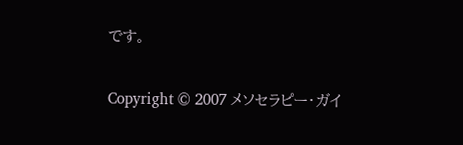です。

Copyright © 2007 メソセラピー・ガイ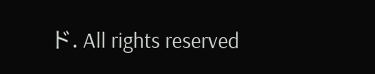ド. All rights reserved